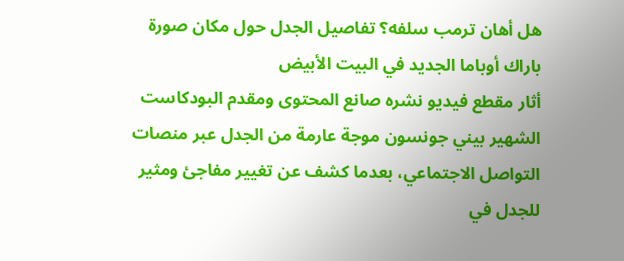هل أهان ترمب سلفه؟ تفاصيل الجدل حول مكان صورة باراك أوباما الجديد في البيت الأبيض
أثار مقطع فيديو نشره صانع المحتوى ومقدم البودكاست الشهير بيني جونسون موجة عارمة من الجدل عبر منصات التواصل الاجتماعي، بعدما كشف عن تغيير مفاجئ ومثير للجدل في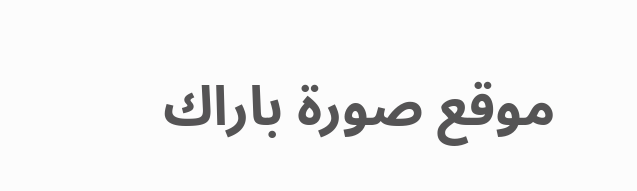موقع صورة باراك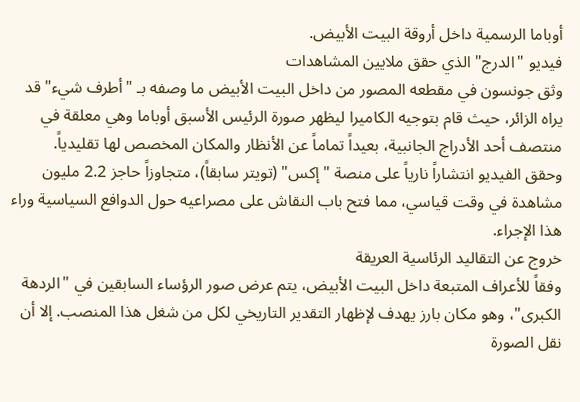أوباما الرسمية داخل أروقة البيت الأبيض.
فيديو "الدرج" الذي حقق ملايين المشاهدات
وثق جونسون في مقطعه المصور من داخل البيت الأبيض ما وصفه بـ "أطرف شيء" قد يراه الزائر، حيث قام بتوجيه الكاميرا ليظهر صورة الرئيس الأسبق أوباما وهي معلقة في منتصف أحد الأدراج الجانبية، بعيداً تماماً عن الأنظار والمكان المخصص لها تقليدياً.
وحقق الفيديو انتشاراً نارياً على منصة "إكس" (تويتر سابقاً)، متجاوزاً حاجز 2.2 مليون مشاهدة في وقت قياسي، مما فتح باب النقاش على مصراعيه حول الدوافع السياسية وراء هذا الإجراء.
خروج عن التقاليد الرئاسية العريقة
وفقاً للأعراف المتبعة داخل البيت الأبيض، يتم عرض صور الرؤساء السابقين في "الردهة الكبرى"، وهو مكان بارز يهدف لإظهار التقدير التاريخي لكل من شغل هذا المنصب. إلا أن نقل الصورة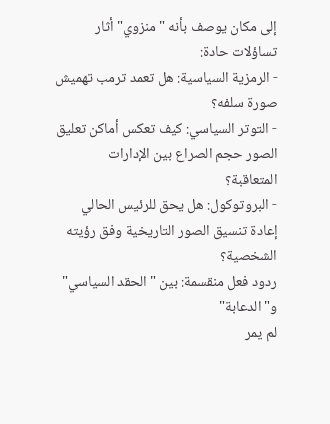إلى مكان يوصف بأنه "منزوي" أثار تساؤلات حادة:
- الرمزية السياسية: هل تعمد ترمب تهميش صورة سلفه؟
- التوتر السياسي: كيف تعكس أماكن تعليق الصور حجم الصراع بين الإدارات المتعاقبة؟
- البروتوكول: هل يحق للرئيس الحالي إعادة تنسيق الصور التاريخية وفق رؤيته الشخصية؟
ردود فعل منقسمة: بين "الحقد السياسي" و"الدعابة"
لم يمر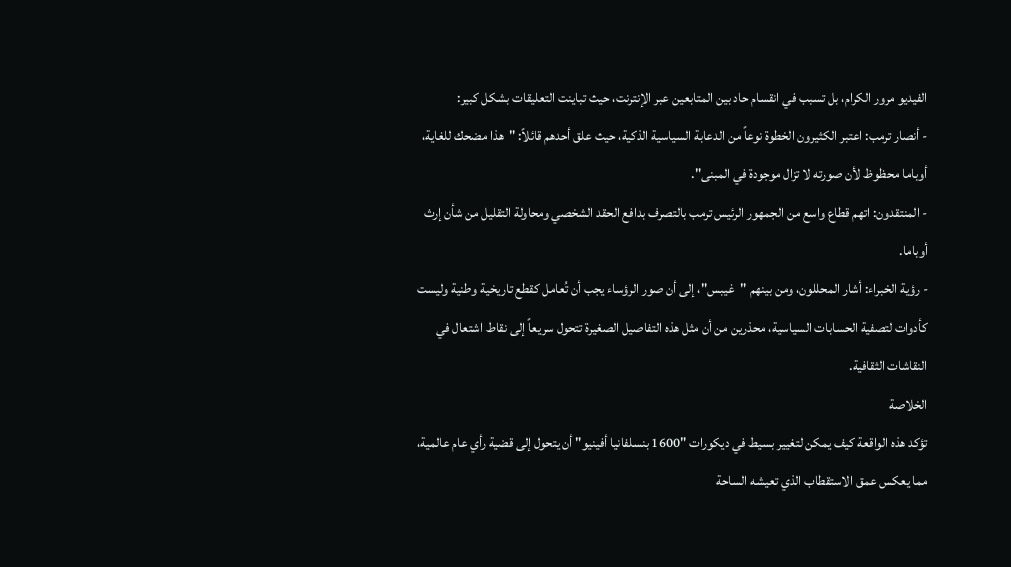الفيديو مرور الكرام، بل تسبب في انقسام حاد بين المتابعين عبر الإنترنت، حيث تباينت التعليقات بشكل كبير:
- أنصار ترمب: اعتبر الكثيرون الخطوة نوعاً من الدعابة السياسية الذكية، حيث علق أحدهم قائلاً: "هذا مضحك للغاية، أوباما محظوظ لأن صورته لا تزال موجودة في المبنى".
- المنتقدون: اتهم قطاع واسع من الجمهور الرئيس ترمب بالتصرف بدافع الحقد الشخصي ومحاولة التقليل من شأن إرث أوباما.
- رؤية الخبراء: أشار المحللون، ومن بينهم "غيبس"، إلى أن صور الرؤساء يجب أن تُعامل كقطع تاريخية وطنية وليست كأدوات لتصفية الحسابات السياسية، محذرين من أن مثل هذه التفاصيل الصغيرة تتحول سريعاً إلى نقاط اشتعال في النقاشات الثقافية.
الخلاصة
تؤكد هذه الواقعة كيف يمكن لتغيير بسيط في ديكورات "1600 بنسلفانيا أفينيو" أن يتحول إلى قضية رأي عام عالمية، مما يعكس عمق الاستقطاب الذي تعيشه الساحة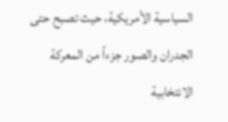السياسية الأمريكية، حيث تصبح حتى الجدران والصور جزءاً من المعركة الانتخابية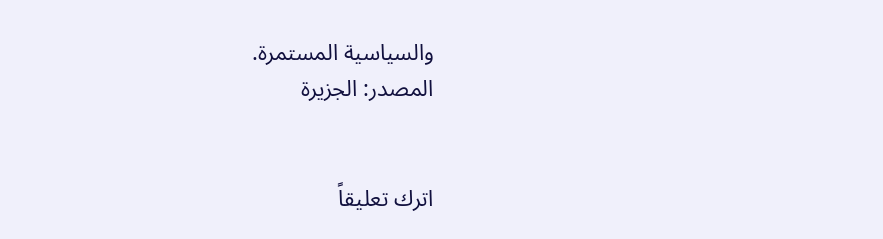والسياسية المستمرة.
المصدر: الجزيرة


اترك تعليقاً